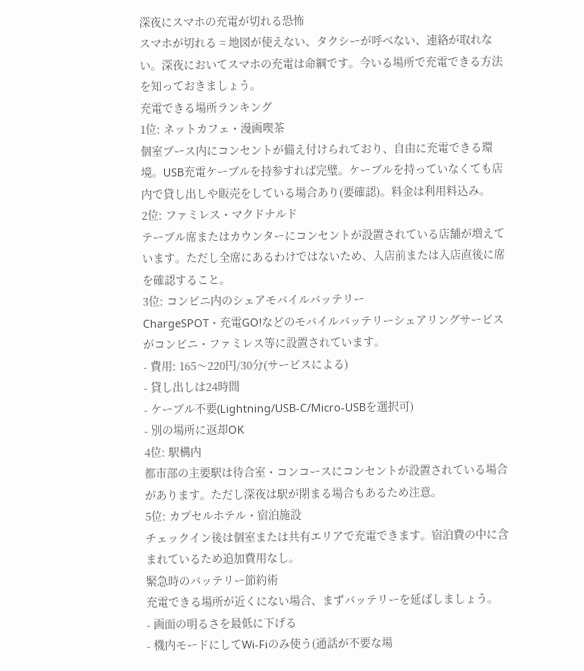深夜にスマホの充電が切れる恐怖
スマホが切れる = 地図が使えない、タクシーが呼べない、連絡が取れない。深夜においてスマホの充電は命綱です。今いる場所で充電できる方法を知っておきましょう。
充電できる場所ランキング
1位: ネットカフェ・漫画喫茶
個室ブース内にコンセントが備え付けられており、自由に充電できる環境。USB充電ケーブルを持参すれば完璧。ケーブルを持っていなくても店内で貸し出しや販売をしている場合あり(要確認)。料金は利用料込み。
2位: ファミレス・マクドナルド
テーブル席またはカウンターにコンセントが設置されている店舗が増えています。ただし全席にあるわけではないため、入店前または入店直後に席を確認すること。
3位: コンビニ内のシェアモバイルバッテリー
ChargeSPOT・充電GO!などのモバイルバッテリーシェアリングサービスがコンビニ・ファミレス等に設置されています。
- 費用: 165〜220円/30分(サービスによる)
- 貸し出しは24時間
- ケーブル不要(Lightning/USB-C/Micro-USBを選択可)
- 別の場所に返却OK
4位: 駅構内
都市部の主要駅は待合室・コンコースにコンセントが設置されている場合があります。ただし深夜は駅が閉まる場合もあるため注意。
5位: カプセルホテル・宿泊施設
チェックイン後は個室または共有エリアで充電できます。宿泊費の中に含まれているため追加費用なし。
緊急時のバッテリー節約術
充電できる場所が近くにない場合、まずバッテリーを延ばしましょう。
- 画面の明るさを最低に下げる
- 機内モードにしてWi-Fiのみ使う(通話が不要な場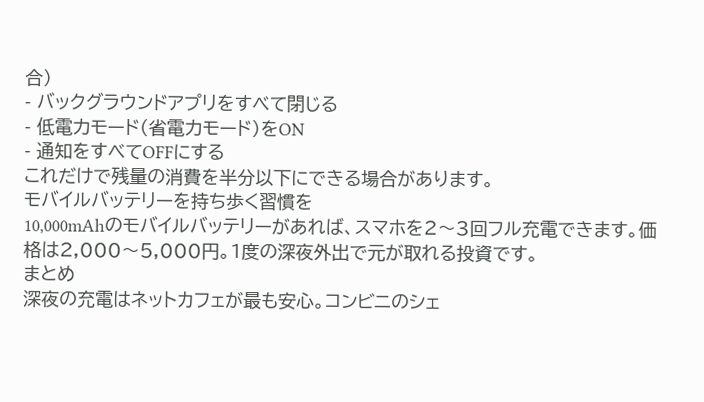合)
- バックグラウンドアプリをすべて閉じる
- 低電力モード(省電力モード)をON
- 通知をすべてOFFにする
これだけで残量の消費を半分以下にできる場合があります。
モバイルバッテリーを持ち歩く習慣を
10,000mAhのモバイルバッテリーがあれば、スマホを2〜3回フル充電できます。価格は2,000〜5,000円。1度の深夜外出で元が取れる投資です。
まとめ
深夜の充電はネットカフェが最も安心。コンビニのシェ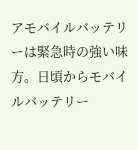アモバイルバッテリーは緊急時の強い味方。日頃からモバイルバッテリー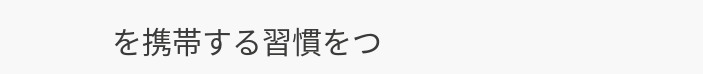を携帯する習慣をつ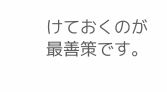けておくのが最善策です。